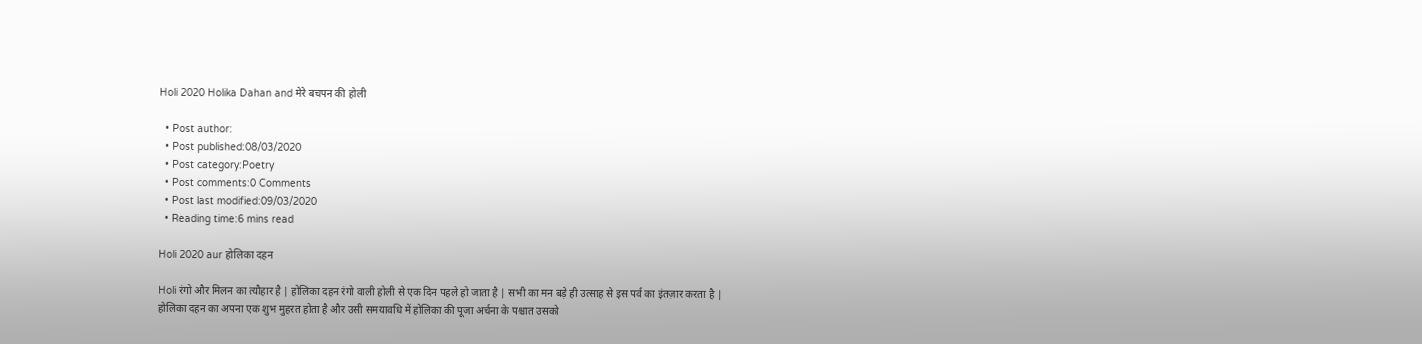Holi 2020 Holika Dahan and मेरे बचपन की होली

  • Post author:
  • Post published:08/03/2020
  • Post category:Poetry
  • Post comments:0 Comments
  • Post last modified:09/03/2020
  • Reading time:6 mins read

Holi 2020 aur होलिका दहन

Holi रंगो और मिलन का त्यौहार है | होलिका दहन रंगो वाली होली से एक दिन पहले हो जाता है | सभी का मन बड़े ही उत्साह से इस पर्व का इंतज़ार करता है | होलिका दहन का अपना एक शुभ मुहरत होता है और उसी समयावधि में होलिका की पूजा अर्चना के पश्चात उसको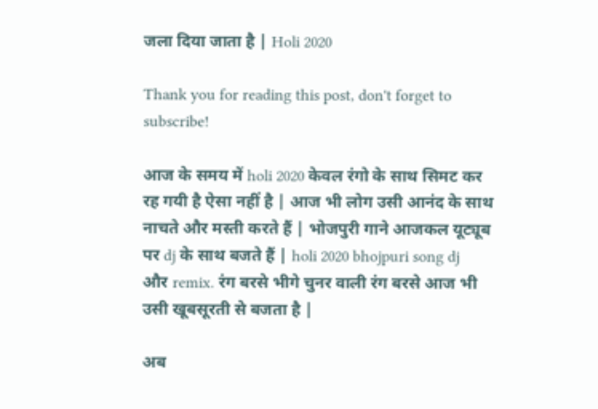जला दिया जाता है | Holi 2020

Thank you for reading this post, don't forget to subscribe!

आज के समय में holi 2020 केवल रंगो के साथ सिमट कर रह गयी है ऐसा नहीं है | आज भी लोग उसी आनंद के साथ नाचते और मस्ती करते हैं | भोजपुरी गाने आजकल यूट्यूब पर dj के साथ बजते हैं | holi 2020 bhojpuri song dj  और remix. रंग बरसे भीगे चुनर वाली रंग बरसे आज भी उसी खूबसूरती से बजता है |

अब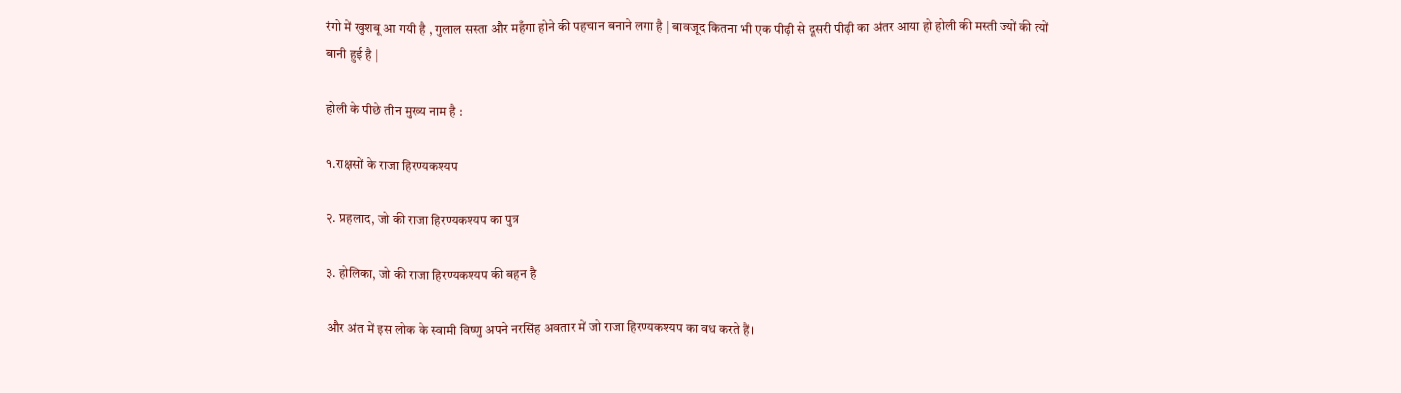रंगो में खुशबू आ गयी है , गुलाल सस्ता और महँगा होने की पहचान बनाने लगा है | बावजूद कितना भी एक पीढ़ी से दूसरी पीढ़ी का अंतर आया हो होली की मस्ती ज्यों की त्यों बानी हुई है |

होली के पीछे तीन मुख्य नाम है :

१.राक्षसों के राजा हिरण्यकश्यप

२. प्रहलाद, जो की राजा हिरण्यकश्यप का पुत्र

३. होलिका, जो की राजा हिरण्यकश्यप की बहन है

और अंत में इस लोक के स्वामी विष्णु अपने नरसिंह अवतार में जो राजा हिरण्यकश्यप का वध करते हैं।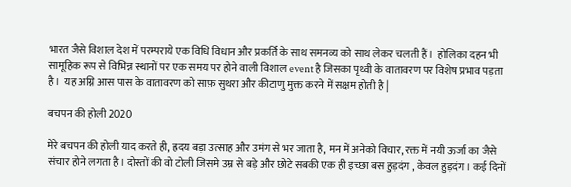भारत जैसे विशाल देश में परम्पराये एक विधि विधान और प्रकर्ति के साथ समनव्य को साथ लेकर चलती हैं।  होलिका दहन भी सामूहिक रूप से विभिन्न स्थानों पर एक समय पर होने वाली विशाल event है जिसका पृथ्वी के वातावरण पर विशेष प्रभाव पड़ता है।  यह अग्नि आस पास के वातावरण को साफ़ सुथरा और कीटाणु मुक्त करने में सक्षम होती है |

बचपन की होली 2020

मेरे बचपन की होली याद करते ही, ह्रदय बड़ा उत्साह और उमंग से भर जाता है, मन में अनेको विचार, रक्त में नयी ऊर्जा का जैसे संचार होने लगता है। दोस्तों की वो टोली जिसमे उम्र से बड़े और छोटे सबकी एक ही इच्छा बस हुड़दंग , केवल हुड़दंग। कई दिनों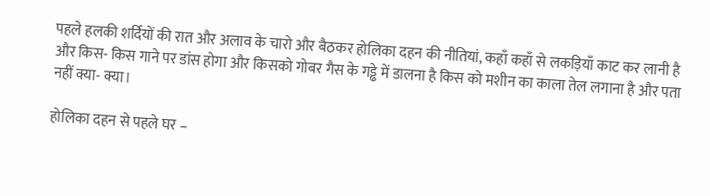पहले हलकी शर्दियों की रात और अलाव के चारो और बैठकर होलिका दहन की नीतियां, कहाँ कहाँ से लकड़ियाँ काट कर लानी है और किस- किस गाने पर डांस होगा और किसको गोबर गैस के गड्ढे में डालना है किस को मशीन का काला तेल लगाना है और पता नहीं क्या- क्या।

होलिका दहन से पहले घर –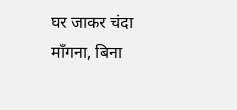घर जाकर चंदा माँगना, बिना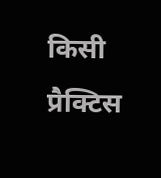किसी प्रैक्टिस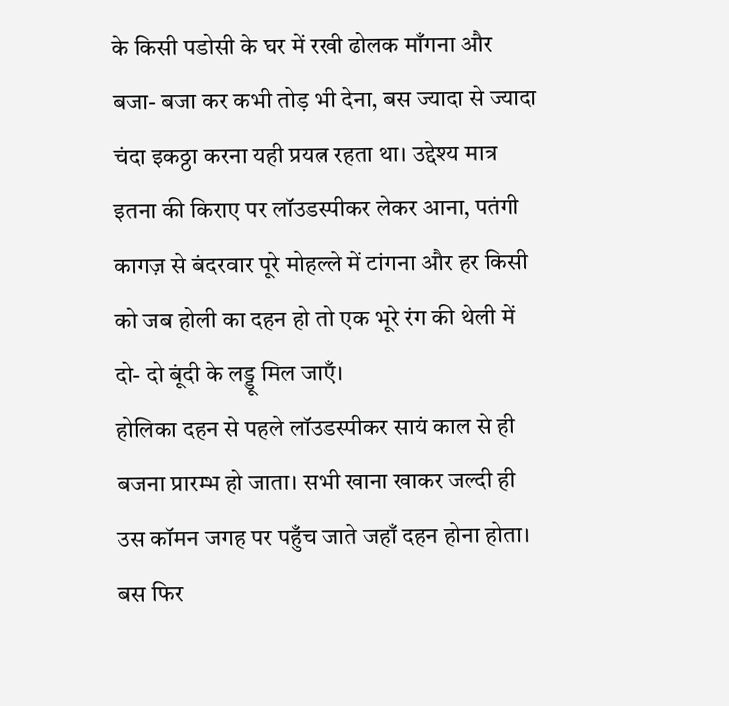के किसी पडोसी के घर में रखी ढोलक माँगना और बजा- बजा कर कभी तोड़ भी देना, बस ज्यादा से ज्यादा चंदा इकठ्ठा करना यही प्रयत्न रहता था। उद्देश्य मात्र इतना की किराए पर लॉउडस्पीकर लेकर आना, पतंगी कागज़ से बंदरवार पूरे मोहल्ले में टांगना और हर किसी को जब होली का दहन हो तो एक भूरे रंग की थेली में दो- दो बूंदी के लड्डू मिल जाएँ।
होलिका दहन से पहले लॉउडस्पीकर सायं काल से ही बजना प्रारम्भ हो जाता। सभी खाना खाकर जल्दी ही उस कॉमन जगह पर पहुँच जाते जहाँ दहन होना होता। बस फिर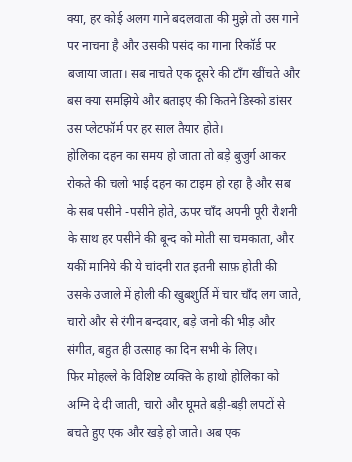क्या, हर कोई अलग गाने बदलवाता की मुझे तो उस गाने पर नाचना है और उसकी पसंद का गाना रिकॉर्ड पर बजाया जाता। सब नाचते एक दूसरे की टाँग खींचते और बस क्या समझिये और बताइए की कितने डिस्को डांसर उस प्लेटफॉर्म पर हर साल तैयार होते।
होलिका दहन का समय हो जाता तो बड़े बुजुर्ग आकर रोकते की चलो भाई दहन का टाइम हो रहा है और सब के सब पसीने -पसीने होते, ऊपर चाँद अपनी पूरी रौशनी के साथ हर पसीने की बून्द को मोती सा चमकाता, और यकीं मानिये की ये चांदनी रात इतनी साफ़ होती की उसके उजाले में होली की खुबशुर्ति में चार चाँद लग जाते, चारो और से रंगीन बन्दवार, बड़े जनो की भीड़ और संगीत, बहुत ही उत्साह का दिन सभी के लिए।
फिर मोहल्ले के विशिष्ट व्यक्ति के हाथो होलिका को अग्नि दे दी जाती, चारो और घूमते बड़ी-बड़ी लपटों से बचते हुए एक और खड़े हो जाते। अब एक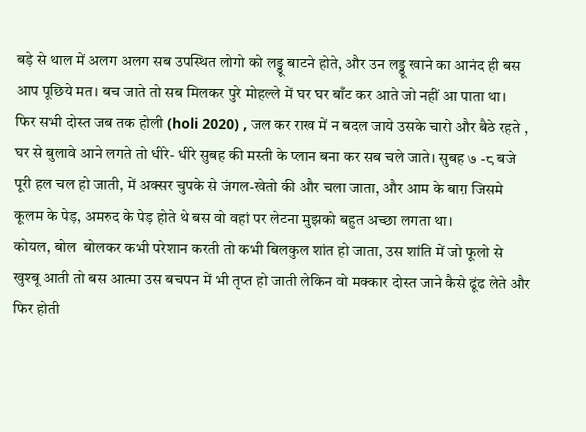बड़े से थाल में अलग अलग सब उपस्थित लोगो को लड्डू बाटने होते, और उन लड्डू खाने का आनंद ही बस आप पूछिये मत। बच जाते तो सब मिलकर पुरे मोहल्ले में घर घर बाँट कर आते जो नहीं आ पाता था।
फिर सभी दोस्त जब तक होली (holi 2020) , जल कर राख में न बदल जाये उसके चारो और बैठे रहते , घर से बुलावे आने लगते तो धीरे- धीरे सुबह की मस्ती के प्लान बना कर सब चले जाते। सुबह ७ -८ बजे पूरी हल चल हो जाती, में अक्सर चुपके से जंगल-खेतो की और चला जाता, और आम के बाग़ जिसमे कूलम के पेड़, अमरुद के पेड़ होते थे बस वो वहां पर लेटना मुझको बहुत अच्छा लगता था।
कोयल, बोल  बोलकर कभी परेशान करती तो कभी बिलकुल शांत हो जाता, उस शांति में जो फूलो से खुश्बू आती तो बस आत्मा उस बचपन में भी तृप्त हो जाती लेकिन वो मक्कार दोस्त जाने कैसे ढूंढ लेते और फिर होती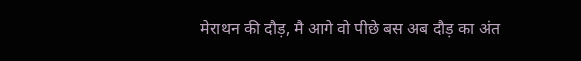मेराथन की दौड़, मै आगे वो पीछे बस अब दौड़ का अंत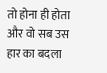तो होना ही होता और वो सब उस हार का बदला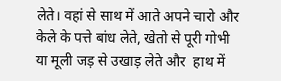लेते। वहां से साथ में आते अपने चारो और केले के पत्ते बांध लेते, खेतो से पूरी गोभी या मूली जड़ से उखाड़ लेते और  हाथ में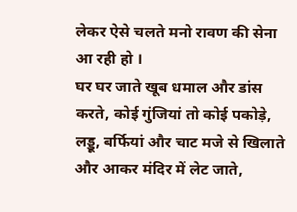लेकर ऐसे चलते मनो रावण की सेना आ रही हो ।
घर घर जाते खूब धमाल और डांस करते, कोई गुंजियां तो कोई पकोड़े, लड्डू, बर्फियां और चाट मजे से खिलाते और आकर मंदिर में लेट जाते,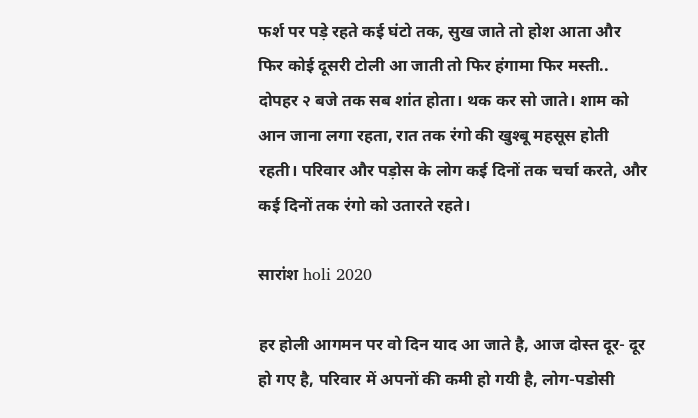फर्श पर पड़े रहते कई घंटो तक, सुख जाते तो होश आता और फिर कोई दूसरी टोली आ जाती तो फिर हंगामा फिर मस्ती.. दोपहर २ बजे तक सब शांत होता। थक कर सो जाते। शाम को आन जाना लगा रहता, रात तक रंगो की खुश्बू महसूस होती रहती। परिवार और पड़ोस के लोग कई दिनों तक चर्चा करते, और कई दिनों तक रंगो को उतारते रहते।

सारांश holi 2020

हर होली आगमन पर वो दिन याद आ जाते है, आज दोस्त दूर- दूर हो गए है, परिवार में अपनों की कमी हो गयी है, लोग-पडोसी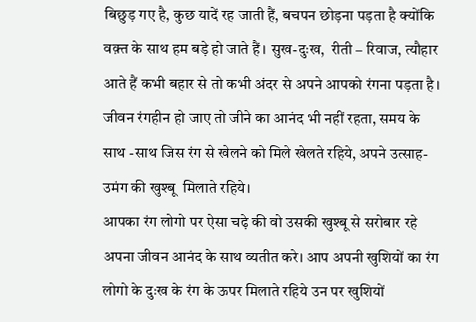बिछुड़ गए है, कुछ यादें रह जाती हैं, बचपन छोड़ना पड़ता है क्योंकि वक़्त के साथ हम बड़े हो जाते हैं। सुख-दुःख,  रीती – रिवाज, त्यौहार आते हैं कभी बहार से तो कभी अंदर से अपने आपको रंगना पड़ता है। जीवन रंगहीन हो जाए तो जीने का आनंद भी नहीं रहता, समय के साथ -साथ जिस रंग से खेलने को मिले खेलते रहिये, अपने उत्साह-उमंग की खुश्बू  मिलाते रहिये।
आपका रंग लोगो पर ऐसा चढ़े की वो उसकी खुश्बू से सरोबार रहे अपना जीवन आनंद के साथ व्यतीत करे। आप अपनी खुशियों का रंग लोगो के दुःख के रंग के ऊपर मिलाते रहिये उन पर खुशियों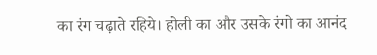का रंग चढ़ाते रहिये। होली का और उसके रंगो का आनंद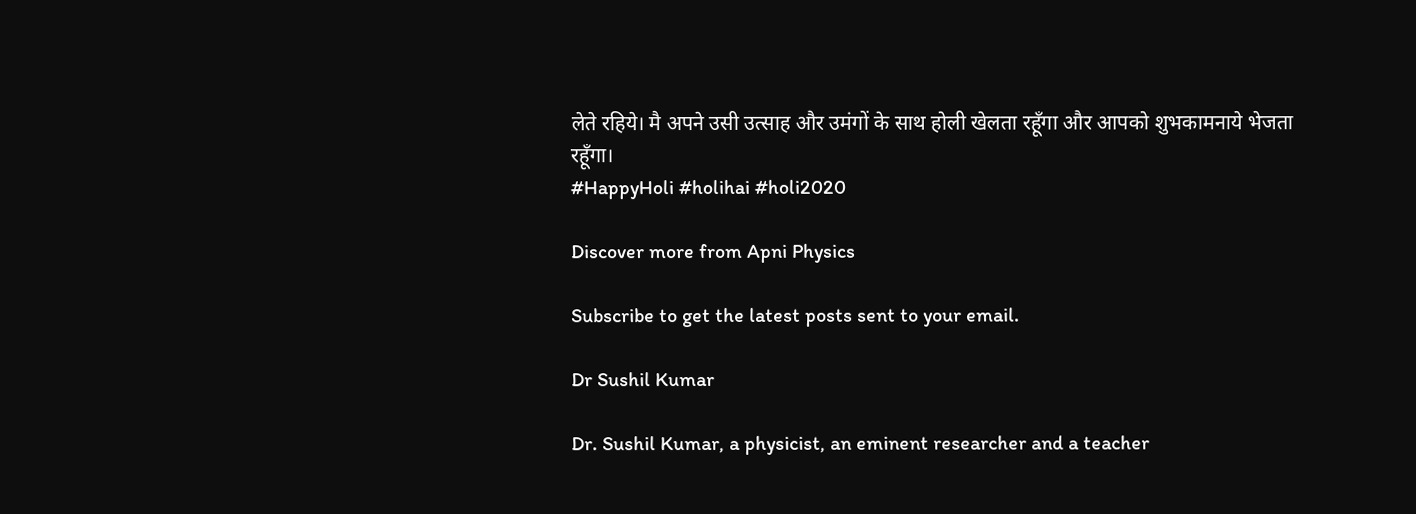लेते रहिये। मै अपने उसी उत्साह और उमंगों के साथ होली खेलता रहूँगा और आपको शुभकामनाये भेजता रहूँगा।
#HappyHoli #holihai #holi2020

Discover more from Apni Physics

Subscribe to get the latest posts sent to your email.

Dr Sushil Kumar

Dr. Sushil Kumar, a physicist, an eminent researcher and a teacher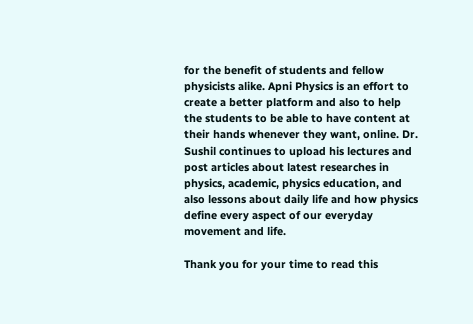for the benefit of students and fellow physicists alike. Apni Physics is an effort to create a better platform and also to help the students to be able to have content at their hands whenever they want, online. Dr. Sushil continues to upload his lectures and post articles about latest researches in physics, academic, physics education, and also lessons about daily life and how physics define every aspect of our everyday movement and life.

Thank you for your time to read this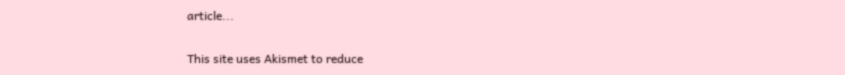article...

This site uses Akismet to reduce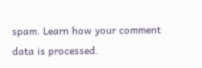spam. Learn how your comment data is processed.